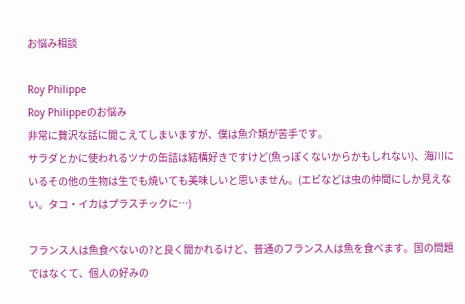お悩み相談

Roy Philippe
Roy Philippeのお悩み
非常に贅沢な話に聞こえてしまいますが、僕は魚介類が苦手です。
サラダとかに使われるツナの缶詰は結構好きですけど(魚っぽくないからかもしれない)、海川にいるその他の生物は生でも焼いても美味しいと思いません。(エビなどは虫の仲間にしか見えない。タコ・イカはプラスチックに…)

フランス人は魚食べないの?と良く聞かれるけど、普通のフランス人は魚を食べます。国の問題ではなくて、個人の好みの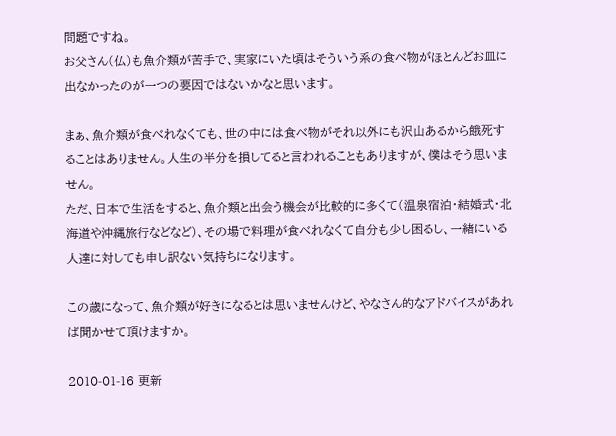問題ですね。
お父さん(仏)も魚介類が苦手で、実家にいた頃はそういう系の食べ物がほとんどお皿に出なかったのが一つの要因ではないかなと思います。

まぁ、魚介類が食べれなくても、世の中には食べ物がそれ以外にも沢山あるから餓死することはありません。人生の半分を損してると言われることもありますが、僕はそう思いません。
ただ、日本で生活をすると、魚介類と出会う機会が比較的に多くて(温泉宿泊・結婚式・北海道や沖縄旅行などなど)、その場で料理が食べれなくて自分も少し困るし、一緒にいる人達に対しても申し訳ない気持ちになります。

この歳になって、魚介類が好きになるとは思いませんけど、やなさん的なアドバイスがあれば聞かせて頂けますか。

2010-01-16 更新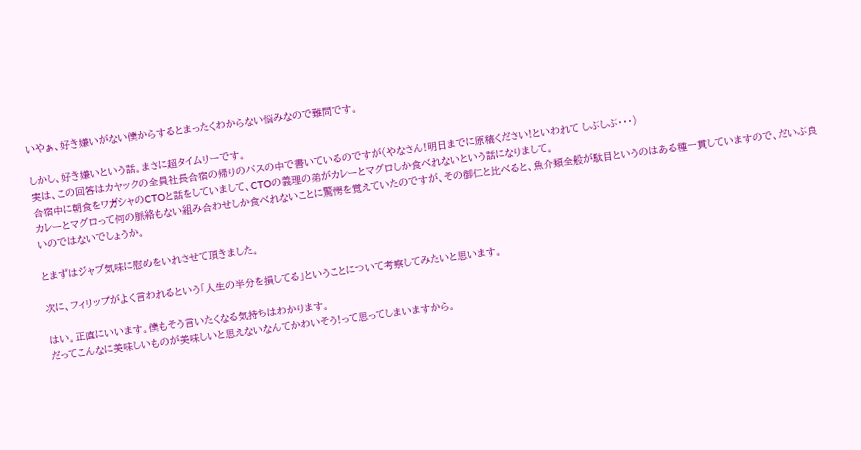いやぁ、好き嫌いがない僕からするとまったくわからない悩みなので難問です。

しかし、好き嫌いという話。まさに超タイムリーです。
実は、この回答はカヤックの全員社長合宿の帰りのバスの中で書いているのですが(やなさん!明日までに原稿ください!といわれて しぶしぶ・・・)
合宿中に朝食をワガシャのCTOと話をしていまして、CTOの義理の弟がカレーとマグロしか食べれないという話になりまして。
カレーとマグロって何の脈絡もない組み合わせしか食べれないことに驚愕を覚えていたのですが、その御仁と比べると、魚介類全般が駄目というのはある種一貫していますので、だいぶ良いのではないでしょうか。

とまずはジャブ気味に慰めをいれさせて頂きました。

次に、フィリップがよく言われるという「人生の半分を損してる」ということについて考察してみたいと思います。

はい。正直にいいます。僕もそう言いたくなる気持ちはわかります。
だってこんなに美味しいものが美味しいと思えないなんてかわいそう!って思ってしまいますから。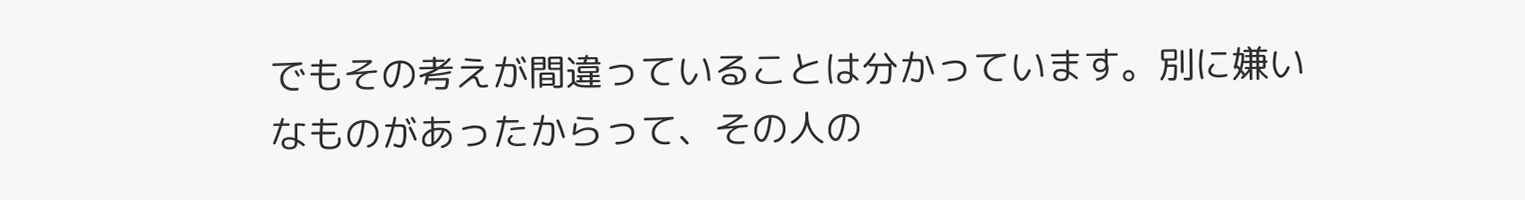でもその考えが間違っていることは分かっています。別に嫌いなものがあったからって、その人の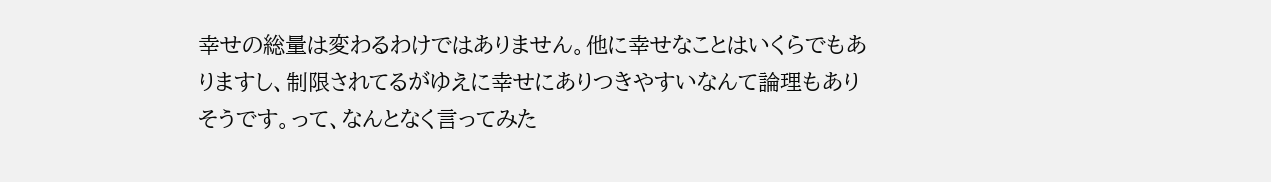幸せの総量は変わるわけではありません。他に幸せなことはいくらでもありますし、制限されてるがゆえに幸せにありつきやすいなんて論理もありそうです。って、なんとなく言ってみた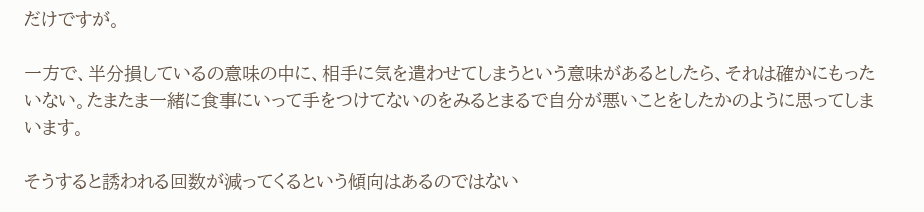だけですが。

一方で、半分損しているの意味の中に、相手に気を遣わせてしまうという意味があるとしたら、それは確かにもったいない。たまたま一緒に食事にいって手をつけてないのをみるとまるで自分が悪いことをしたかのように思ってしまいます。

そうすると誘われる回数が減ってくるという傾向はあるのではない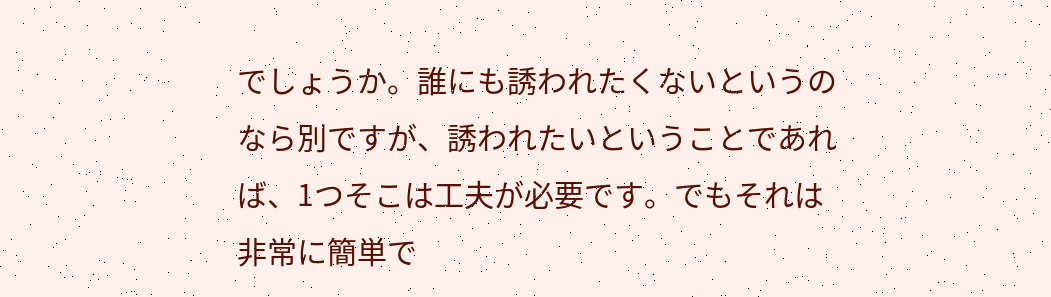でしょうか。誰にも誘われたくないというのなら別ですが、誘われたいということであれば、1つそこは工夫が必要です。でもそれは非常に簡単で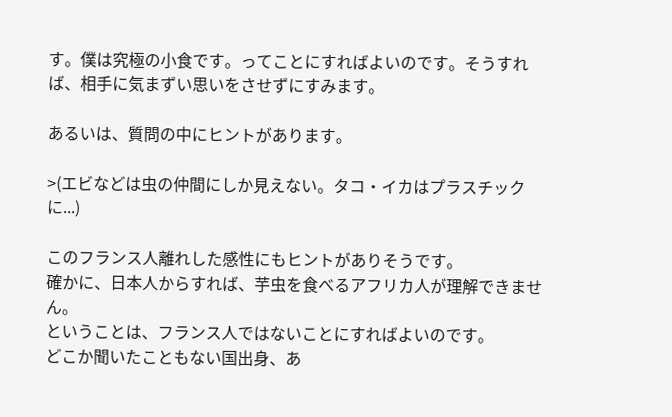す。僕は究極の小食です。ってことにすればよいのです。そうすれば、相手に気まずい思いをさせずにすみます。

あるいは、質問の中にヒントがあります。

>(エビなどは虫の仲間にしか見えない。タコ・イカはプラスチックに...)

このフランス人離れした感性にもヒントがありそうです。
確かに、日本人からすれば、芋虫を食べるアフリカ人が理解できません。
ということは、フランス人ではないことにすればよいのです。
どこか聞いたこともない国出身、あ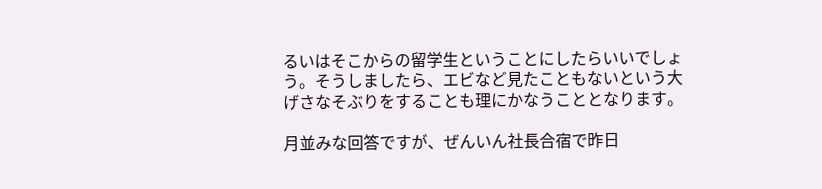るいはそこからの留学生ということにしたらいいでしょう。そうしましたら、エビなど見たこともないという大げさなそぶりをすることも理にかなうこととなります。

月並みな回答ですが、ぜんいん社長合宿で昨日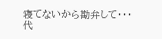寝てないから勘弁して・・・
代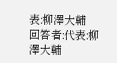表:柳澤大輔
回答者:代表:柳澤大輔